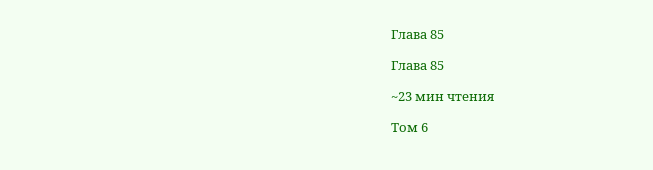Глава 85

Глава 85

~23 мин чтения

Том 6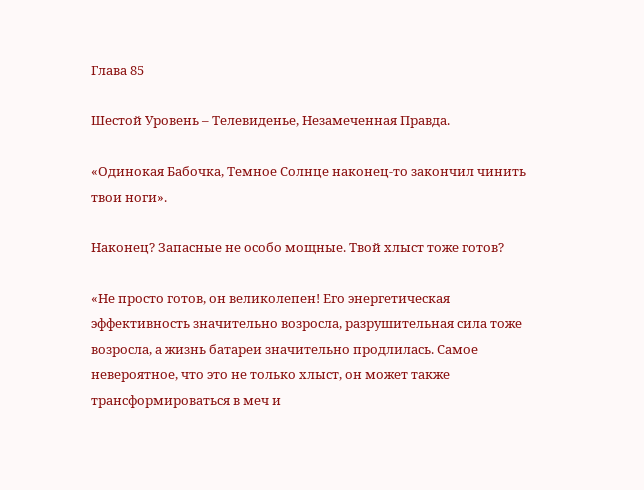Глава 85

Шестой Уровень – Телевиденье, Незамеченная Правда.

«Одинокая Бабочка, Темное Солнце наконец-то закончил чинить твои ноги».

Наконец? Запасные не особо мощные. Твой хлыст тоже готов?

«Не просто готов, он великолепен! Его энергетическая эффективность значительно возросла, разрушительная сила тоже возросла, а жизнь батареи значительно продлилась. Самое невероятное, что это не только хлыст, он может также трансформироваться в меч и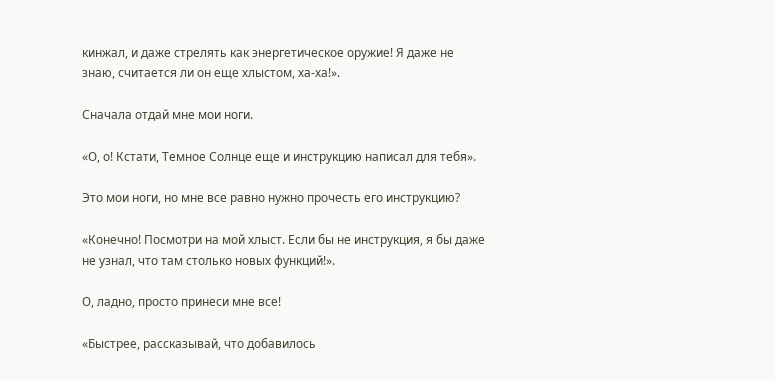кинжал, и даже стрелять как энергетическое оружие! Я даже не знаю, считается ли он еще хлыстом, ха-ха!».

Сначала отдай мне мои ноги.

«О, о! Кстати, Темное Солнце еще и инструкцию написал для тебя».

Это мои ноги, но мне все равно нужно прочесть его инструкцию?

«Конечно! Посмотри на мой хлыст. Если бы не инструкция, я бы даже не узнал, что там столько новых функций!».

О, ладно, просто принеси мне все!

«Быстрее, рассказывай, что добавилось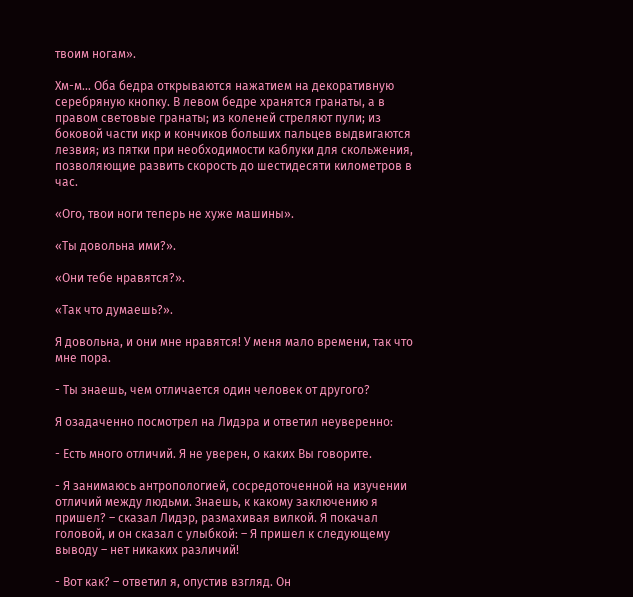твоим ногам».

Хм-м… Оба бедра открываются нажатием на декоративную серебряную кнопку. В левом бедре хранятся гранаты, а в правом световые гранаты; из коленей стреляют пули; из боковой части икр и кончиков больших пальцев выдвигаются лезвия; из пятки при необходимости каблуки для скольжения, позволяющие развить скорость до шестидесяти километров в час.

«Ого, твои ноги теперь не хуже машины».

«Ты довольна ими?».

«Они тебе нравятся?».

«Так что думаешь?».

Я довольна, и они мне нравятся! У меня мало времени, так что мне пора.

- Ты знаешь, чем отличается один человек от другого?

Я озадаченно посмотрел на Лидэра и ответил неуверенно:

- Есть много отличий. Я не уверен, о каких Вы говорите.

- Я занимаюсь антропологией, сосредоточенной на изучении отличий между людьми. Знаешь, к какому заключению я пришел? – сказал Лидэр, размахивая вилкой. Я покачал головой, и он сказал с улыбкой: – Я пришел к следующему выводу – нет никаких различий!

- Вот как? – ответил я, опустив взгляд. Он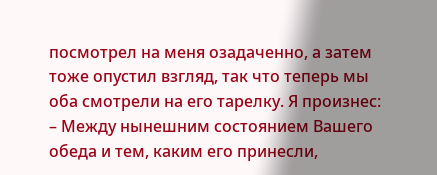посмотрел на меня озадаченно, а затем тоже опустил взгляд, так что теперь мы оба смотрели на его тарелку. Я произнес: – Между нынешним состоянием Вашего обеда и тем, каким его принесли,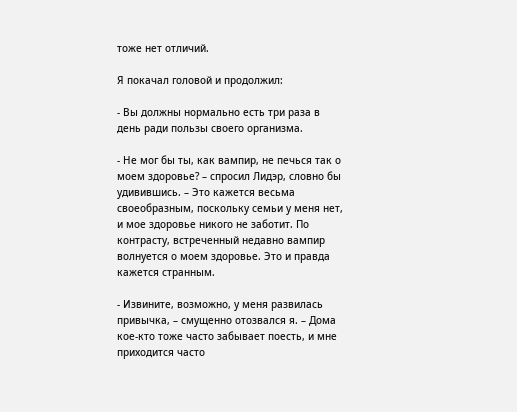тоже нет отличий.

Я покачал головой и продолжил:

- Вы должны нормально есть три раза в день ради пользы своего организма.

- Не мог бы ты, как вампир, не печься так о моем здоровье? – спросил Лидэр, словно бы удивившись. – Это кажется весьма своеобразным, поскольку семьи у меня нет, и мое здоровье никого не заботит. По контрасту, встреченный недавно вампир волнуется о моем здоровье. Это и правда кажется странным.

- Извините, возможно, у меня развилась привычка, – смущенно отозвался я. – Дома кое-кто тоже часто забывает поесть, и мне приходится часто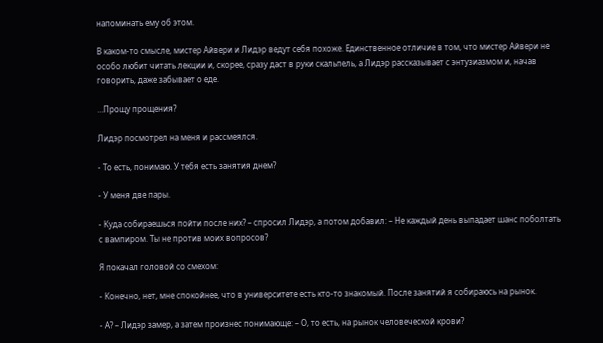напоминать ему об этом.

В каком-то смысле, мистер Айвери и Лидэр ведут себя похоже. Единственное отличие в том, что мистер Айвери не особо любит читать лекции и, скорее, сразу даст в руки скальпель, а Лидэр рассказывает с энтузиазмом и, начав говорить, даже забывает о еде.

…Прощу прощения?

Лидэр посмотрел на меня и рассмеялся.

- То есть, понимаю. У тебя есть занятия днем?

- У меня две пары.

- Куда собираешься пойти после них? – спросил Лидэр, а потом добавил: – Не каждый день выпадает шанс поболтать с вампиром. Ты не против моих вопросов?

Я покачал головой со смехом:

- Конечно, нет, мне спокойнее, что в университете есть кто-то знакомый. После занятий я собираюсь на рынок.

- А? – Лидэр замер, а затем произнес понимающе: – О, то есть, на рынок человеческой крови?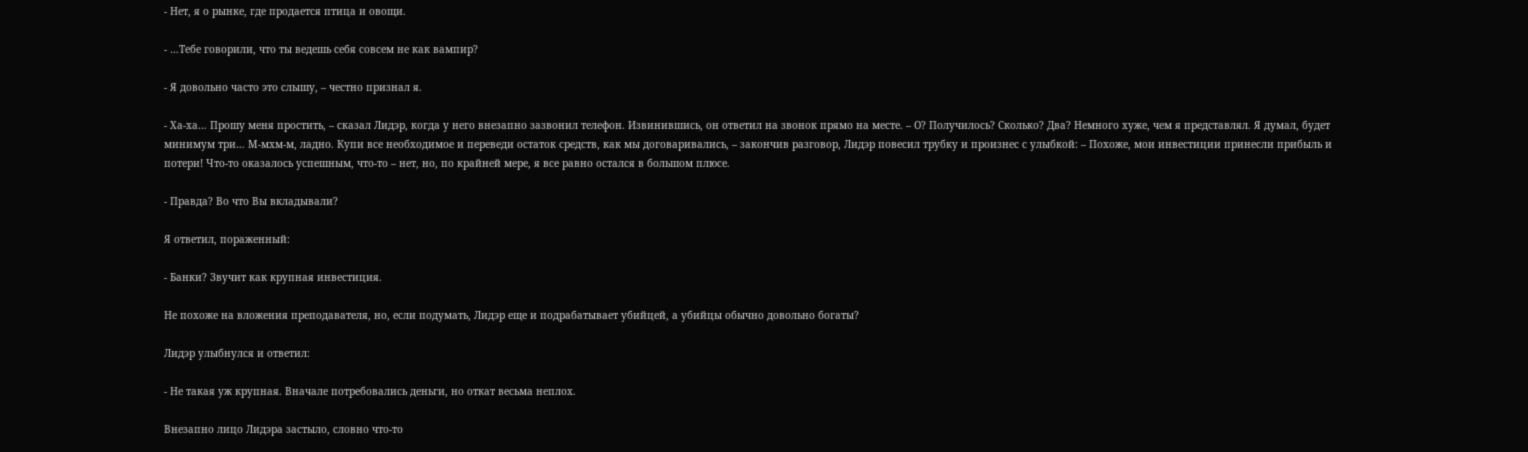- Нет, я о рынке, где продается птица и овощи.

- …Тебе говорили, что ты ведешь себя совсем не как вампир?

- Я довольно часто это слышу, – честно признал я.

- Ха-ха… Прошу меня простить, – сказал Лидэр, когда у него внезапно зазвонил телефон. Извинившись, он ответил на звонок прямо на месте. – О? Получилось? Сколько? Два? Немного хуже, чем я представлял. Я думал, будет минимум три… М-мхм-м, ладно. Купи все необходимое и переведи остаток средств, как мы договаривались, – закончив разговор, Лидэр повесил трубку и произнес с улыбкой: – Похоже, мои инвестиции принесли прибыль и потери! Что-то оказалось успешным, что-то – нет, но, по крайней мере, я все равно остался в большом плюсе.

- Правда? Во что Вы вкладывали?

Я ответил, пораженный:

- Банки? Звучит как крупная инвестиция.

Не похоже на вложения преподавателя, но, если подумать, Лидэр еще и подрабатывает убийцей, а убийцы обычно довольно богаты?

Лидэр улыбнулся и ответил:

- Не такая уж крупная. Вначале потребовались деньги, но откат весьма неплох.

Внезапно лицо Лидэра застыло, словно что-то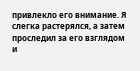привлекло его внимание. Я слегка растерялся, а затем проследил за его взглядом и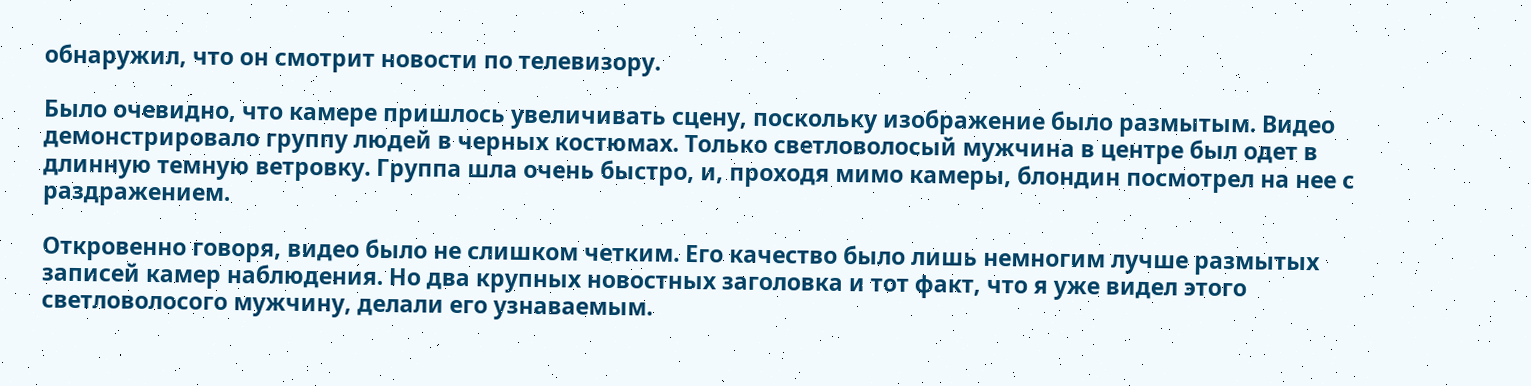обнаружил, что он смотрит новости по телевизору.

Было очевидно, что камере пришлось увеличивать сцену, поскольку изображение было размытым. Видео демонстрировало группу людей в черных костюмах. Только светловолосый мужчина в центре был одет в длинную темную ветровку. Группа шла очень быстро, и, проходя мимо камеры, блондин посмотрел на нее с раздражением.

Откровенно говоря, видео было не слишком четким. Его качество было лишь немногим лучше размытых записей камер наблюдения. Но два крупных новостных заголовка и тот факт, что я уже видел этого светловолосого мужчину, делали его узнаваемым.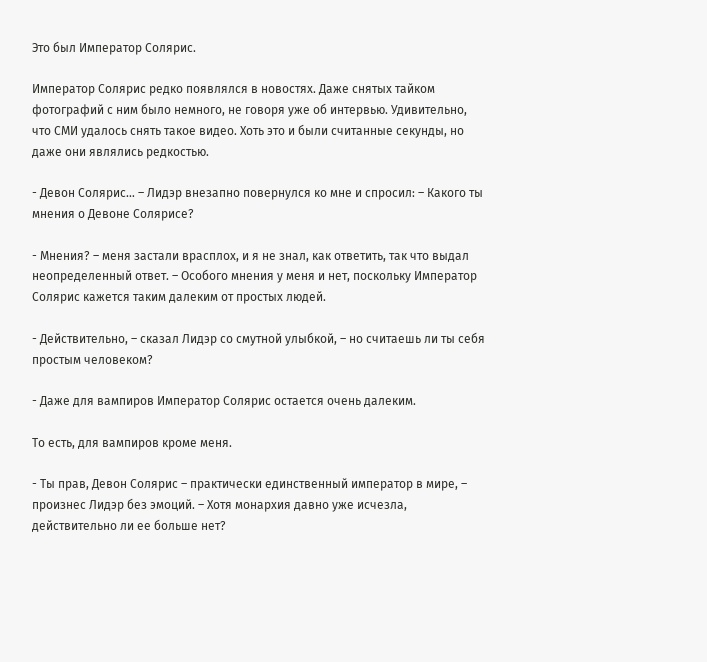Это был Император Солярис.

Император Солярис редко появлялся в новостях. Даже снятых тайком фотографий с ним было немного, не говоря уже об интервью. Удивительно, что СМИ удалось снять такое видео. Хоть это и были считанные секунды, но даже они являлись редкостью.

- Девон Солярис… – Лидэр внезапно повернулся ко мне и спросил: – Какого ты мнения о Девоне Солярисе?

- Мнения? – меня застали врасплох, и я не знал, как ответить, так что выдал неопределенный ответ. – Особого мнения у меня и нет, поскольку Император Солярис кажется таким далеким от простых людей.

- Действительно, – сказал Лидэр со смутной улыбкой, – но считаешь ли ты себя простым человеком?

- Даже для вампиров Император Солярис остается очень далеким.

То есть, для вампиров кроме меня.

- Ты прав, Девон Солярис – практически единственный император в мире, – произнес Лидэр без эмоций. – Хотя монархия давно уже исчезла, действительно ли ее больше нет?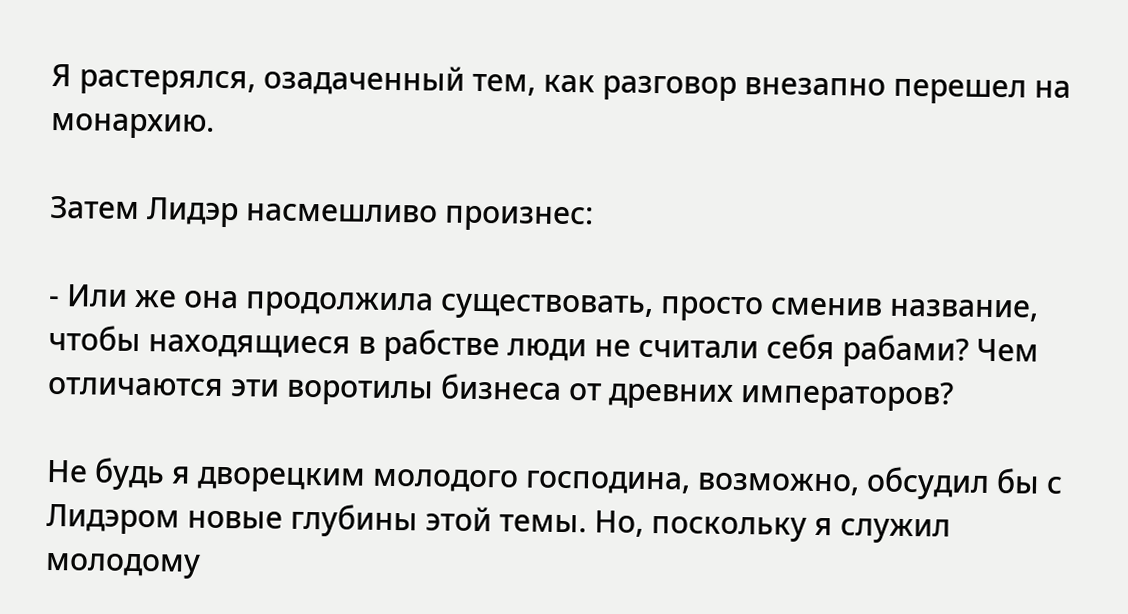Я растерялся, озадаченный тем, как разговор внезапно перешел на монархию.

Затем Лидэр насмешливо произнес:

- Или же она продолжила существовать, просто сменив название, чтобы находящиеся в рабстве люди не считали себя рабами? Чем отличаются эти воротилы бизнеса от древних императоров?

Не будь я дворецким молодого господина, возможно, обсудил бы с Лидэром новые глубины этой темы. Но, поскольку я служил молодому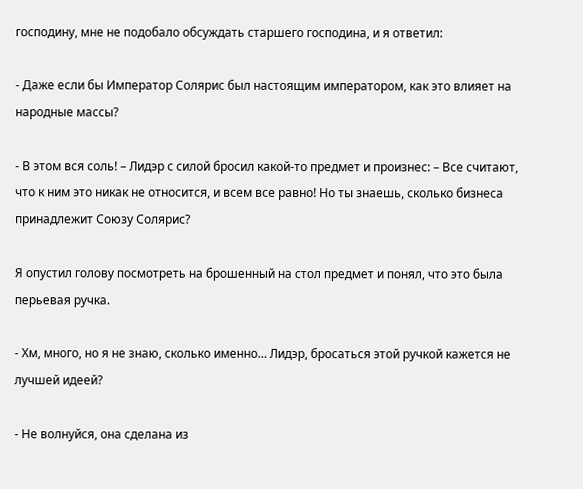господину, мне не подобало обсуждать старшего господина, и я ответил:

- Даже если бы Император Солярис был настоящим императором, как это влияет на народные массы?

- В этом вся соль! – Лидэр с силой бросил какой-то предмет и произнес: – Все считают, что к ним это никак не относится, и всем все равно! Но ты знаешь, сколько бизнеса принадлежит Союзу Солярис?

Я опустил голову посмотреть на брошенный на стол предмет и понял, что это была перьевая ручка.

- Хм, много, но я не знаю, сколько именно… Лидэр, бросаться этой ручкой кажется не лучшей идеей?

- Не волнуйся, она сделана из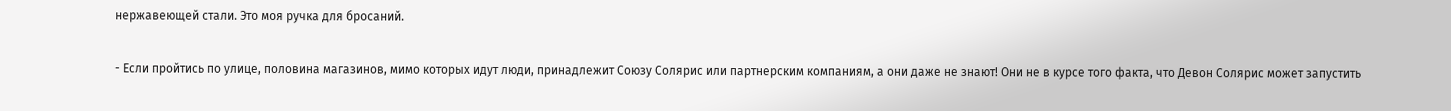нержавеющей стали. Это моя ручка для бросаний.

- Если пройтись по улице, половина магазинов, мимо которых идут люди, принадлежит Союзу Солярис или партнерским компаниям, а они даже не знают! Они не в курсе того факта, что Девон Солярис может запустить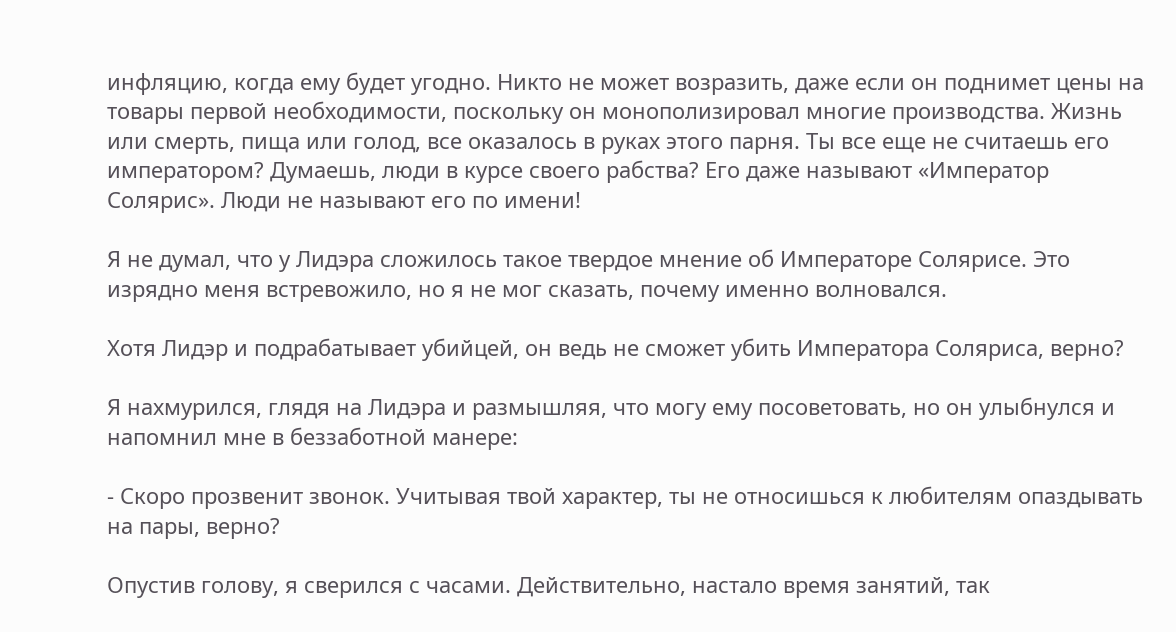инфляцию, когда ему будет угодно. Никто не может возразить, даже если он поднимет цены на товары первой необходимости, поскольку он монополизировал многие производства. Жизнь или смерть, пища или голод, все оказалось в руках этого парня. Ты все еще не считаешь его императором? Думаешь, люди в курсе своего рабства? Его даже называют «Император Солярис». Люди не называют его по имени!

Я не думал, что у Лидэра сложилось такое твердое мнение об Императоре Солярисе. Это изрядно меня встревожило, но я не мог сказать, почему именно волновался.

Хотя Лидэр и подрабатывает убийцей, он ведь не сможет убить Императора Соляриса, верно?

Я нахмурился, глядя на Лидэра и размышляя, что могу ему посоветовать, но он улыбнулся и напомнил мне в беззаботной манере:

- Скоро прозвенит звонок. Учитывая твой характер, ты не относишься к любителям опаздывать на пары, верно?

Опустив голову, я сверился с часами. Действительно, настало время занятий, так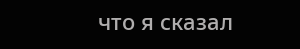что я сказал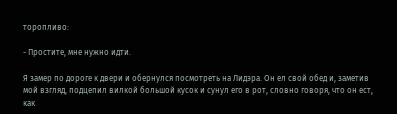торопливо:

- Простите, мне нужно идти.

Я замер по дороге к двери и обернулся посмотреть на Лидэра. Он ел свой обед и, заметив мой взгляд, подцепил вилкой большой кусок и сунул его в рот, словно говоря, что он ест, как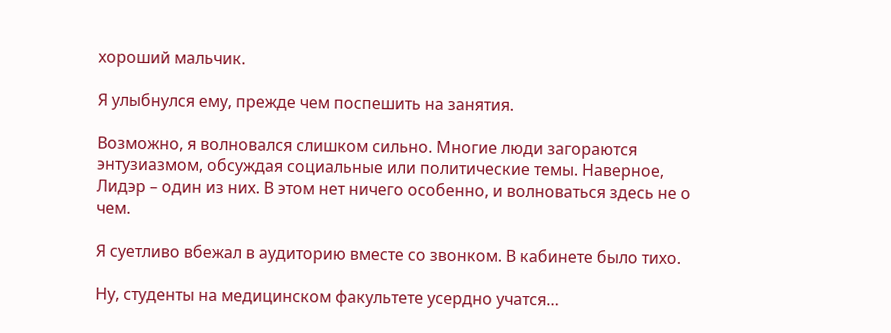хороший мальчик.

Я улыбнулся ему, прежде чем поспешить на занятия.

Возможно, я волновался слишком сильно. Многие люди загораются энтузиазмом, обсуждая социальные или политические темы. Наверное, Лидэр – один из них. В этом нет ничего особенно, и волноваться здесь не о чем.

Я суетливо вбежал в аудиторию вместе со звонком. В кабинете было тихо.

Ну, студенты на медицинском факультете усердно учатся…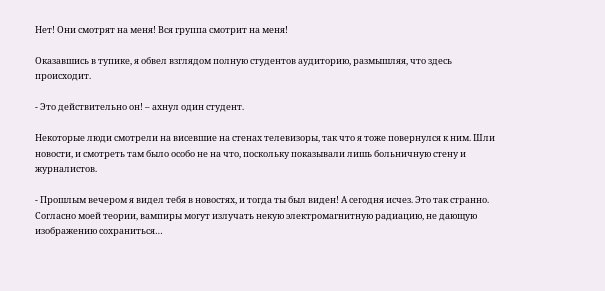Нет! Они смотрят на меня! Вся группа смотрит на меня!

Оказавшись в тупике, я обвел взглядом полную студентов аудиторию, размышляя, что здесь происходит.

- Это действительно он! – ахнул один студент.

Некоторые люди смотрели на висевшие на стенах телевизоры, так что я тоже повернулся к ним. Шли новости, и смотреть там было особо не на что, поскольку показывали лишь больничную стену и журналистов.

- Прошлым вечером я видел тебя в новостях, и тогда ты был виден! А сегодня исчез. Это так странно. Согласно моей теории, вампиры могут излучать некую электромагнитную радиацию, не дающую изображению сохраниться…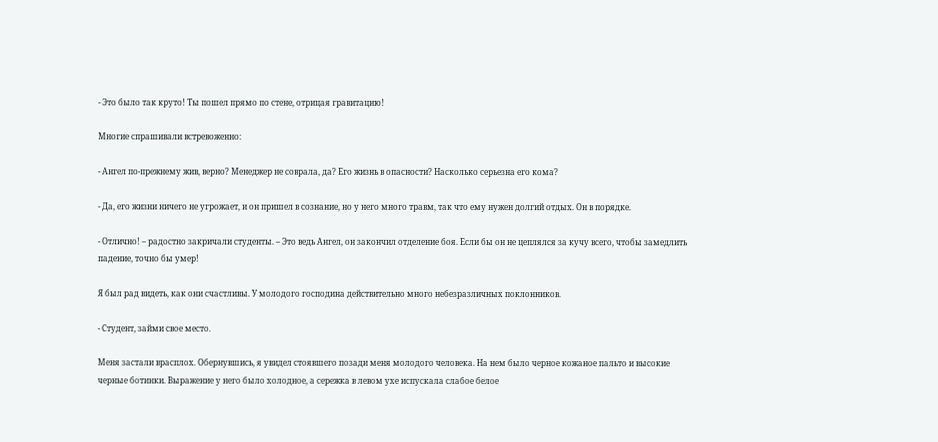- Это было так круто! Ты пошел прямо по стене, отрицая гравитацию!

Многие спрашивали встревоженно:

- Ангел по-прежнему жив, верно? Менеджер не соврала, да? Его жизнь в опасности? Насколько серьезна его кома?

- Да, его жизни ничего не угрожает, и он пришел в сознание, но у него много травм, так что ему нужен долгий отдых. Он в порядке.

- Отлично! – радостно закричали студенты. – Это ведь Ангел, он закончил отделение боя. Если бы он не цеплялся за кучу всего, чтобы замедлить падение, точно бы умер!

Я был рад видеть, как они счастливы. У молодого господина действительно много небезразличных поклонников.

- Студент, займи свое место.

Меня застали врасплох. Обернувшись, я увидел стоявшего позади меня молодого человека. На нем было черное кожаное пальто и высокие черные ботинки. Выражение у него было холодное, а сережка в левом ухе испускала слабое белое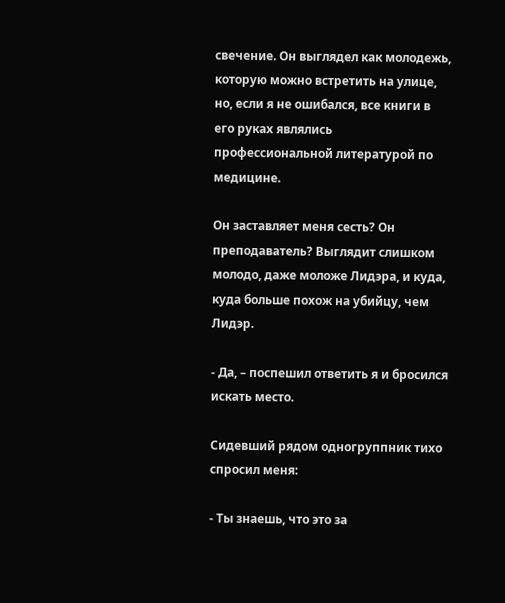свечение. Он выглядел как молодежь, которую можно встретить на улице, но, если я не ошибался, все книги в его руках являлись профессиональной литературой по медицине.

Он заставляет меня сесть? Он преподаватель? Выглядит слишком молодо, даже моложе Лидэра, и куда, куда больше похож на убийцу, чем Лидэр.

- Да, – поспешил ответить я и бросился искать место.

Сидевший рядом одногруппник тихо спросил меня:

- Ты знаешь, что это за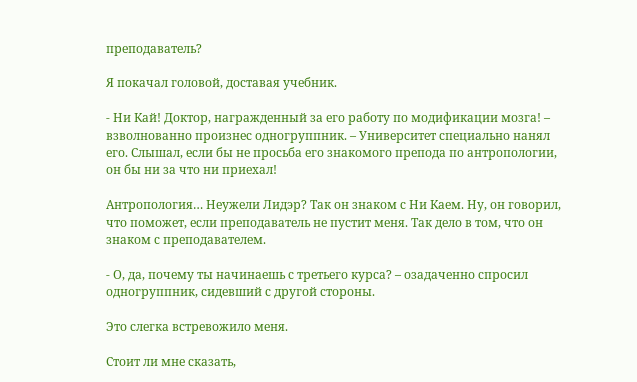преподаватель?

Я покачал головой, доставая учебник.

- Ни Кай! Доктор, награжденный за его работу по модификации мозга! – взволнованно произнес одногруппник. – Университет специально нанял его. Слышал, если бы не просьба его знакомого препода по антропологии, он бы ни за что ни приехал!

Антропология… Неужели Лидэр? Так он знаком с Ни Каем. Ну, он говорил, что поможет, если преподаватель не пустит меня. Так дело в том, что он знаком с преподавателем.

- О, да, почему ты начинаешь с третьего курса? – озадаченно спросил одногруппник, сидевший с другой стороны.

Это слегка встревожило меня.

Стоит ли мне сказать,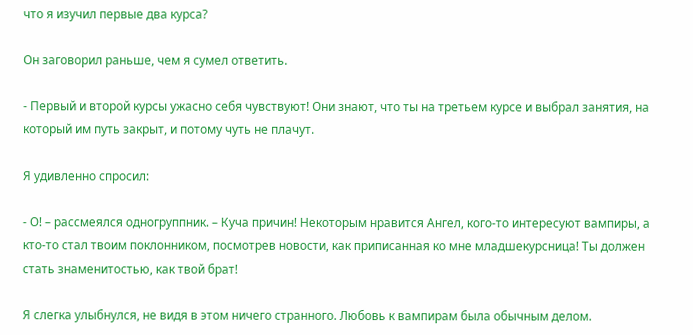что я изучил первые два курса?

Он заговорил раньше, чем я сумел ответить.

- Первый и второй курсы ужасно себя чувствуют! Они знают, что ты на третьем курсе и выбрал занятия, на который им путь закрыт, и потому чуть не плачут.

Я удивленно спросил:

- О! – рассмеялся одногруппник. – Куча причин! Некоторым нравится Ангел, кого-то интересуют вампиры, а кто-то стал твоим поклонником, посмотрев новости, как приписанная ко мне младшекурсница! Ты должен стать знаменитостью, как твой брат!

Я слегка улыбнулся, не видя в этом ничего странного. Любовь к вампирам была обычным делом.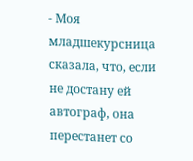- Моя младшекурсница сказала, что, если не достану ей автограф, она перестанет со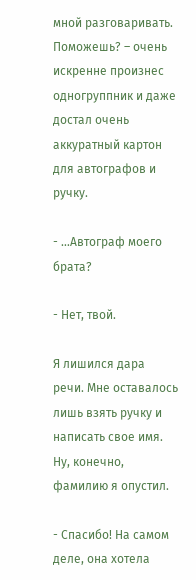мной разговаривать. Поможешь? – очень искренне произнес одногруппник и даже достал очень аккуратный картон для автографов и ручку.

- …Автограф моего брата?

- Нет, твой.

Я лишился дара речи. Мне оставалось лишь взять ручку и написать свое имя. Ну, конечно, фамилию я опустил.

- Спасибо! На самом деле, она хотела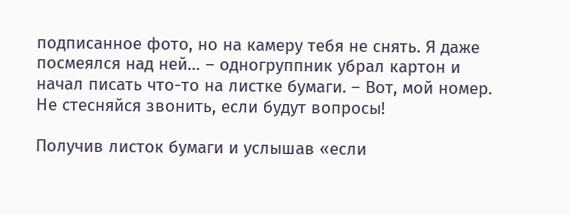подписанное фото, но на камеру тебя не снять. Я даже посмеялся над ней… – одногруппник убрал картон и начал писать что-то на листке бумаги. – Вот, мой номер. Не стесняйся звонить, если будут вопросы!

Получив листок бумаги и услышав «если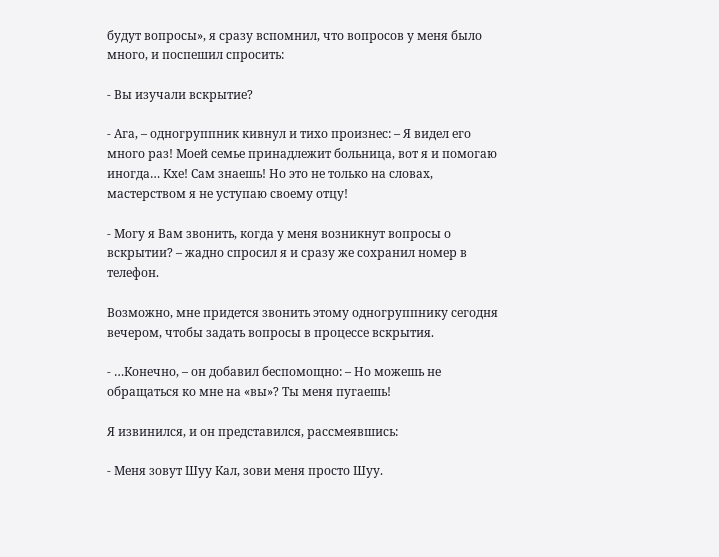будут вопросы», я сразу вспомнил, что вопросов у меня было много, и поспешил спросить:

- Вы изучали вскрытие?

- Ага, – одногруппник кивнул и тихо произнес: – Я видел его много раз! Моей семье принадлежит больница, вот я и помогаю иногда… Кхе! Сам знаешь! Но это не только на словах, мастерством я не уступаю своему отцу!

- Могу я Вам звонить, когда у меня возникнут вопросы о вскрытии? – жадно спросил я и сразу же сохранил номер в телефон.

Возможно, мне придется звонить этому одногруппнику сегодня вечером, чтобы задать вопросы в процессе вскрытия.

- …Конечно, – он добавил беспомощно: – Но можешь не обращаться ко мне на «вы»? Ты меня пугаешь!

Я извинился, и он представился, рассмеявшись:

- Меня зовут Шуу Кал, зови меня просто Шуу.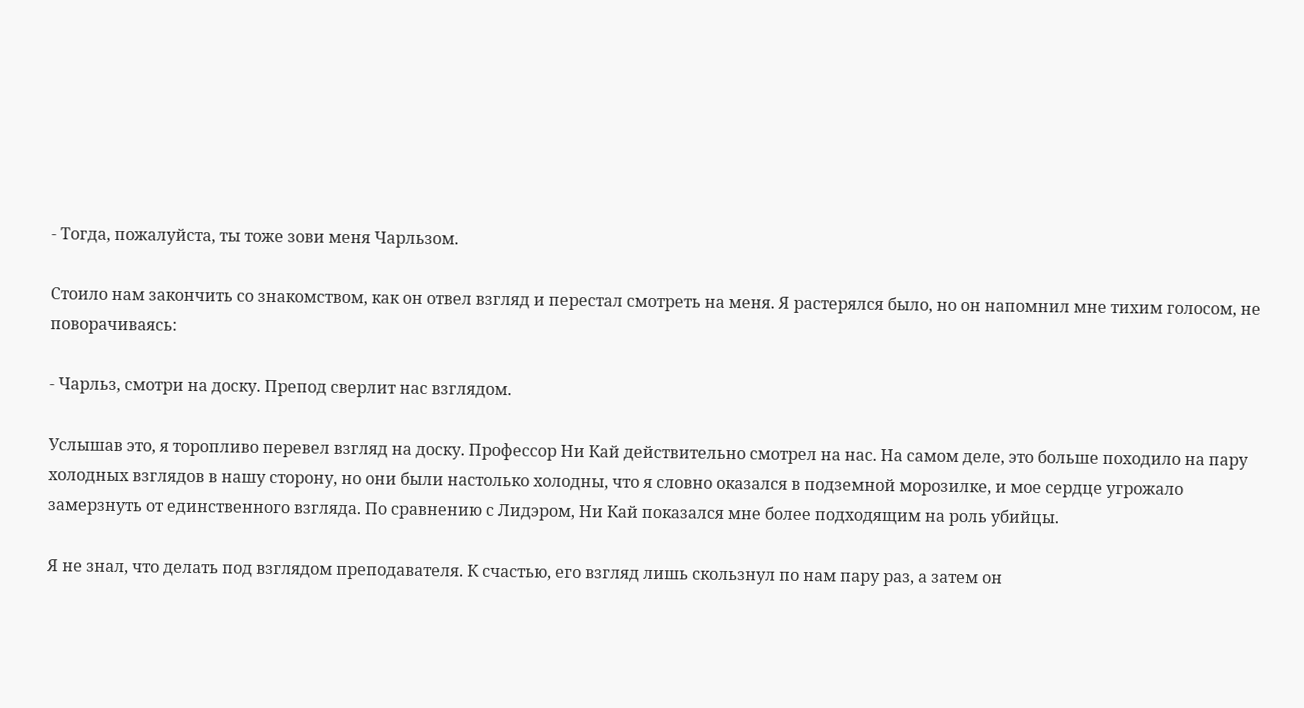- Тогда, пожалуйста, ты тоже зови меня Чарльзом.

Стоило нам закончить со знакомством, как он отвел взгляд и перестал смотреть на меня. Я растерялся было, но он напомнил мне тихим голосом, не поворачиваясь:

- Чарльз, смотри на доску. Препод сверлит нас взглядом.

Услышав это, я торопливо перевел взгляд на доску. Профессор Ни Кай действительно смотрел на нас. На самом деле, это больше походило на пару холодных взглядов в нашу сторону, но они были настолько холодны, что я словно оказался в подземной морозилке, и мое сердце угрожало замерзнуть от единственного взгляда. По сравнению с Лидэром, Ни Кай показался мне более подходящим на роль убийцы.

Я не знал, что делать под взглядом преподавателя. К счастью, его взгляд лишь скользнул по нам пару раз, а затем он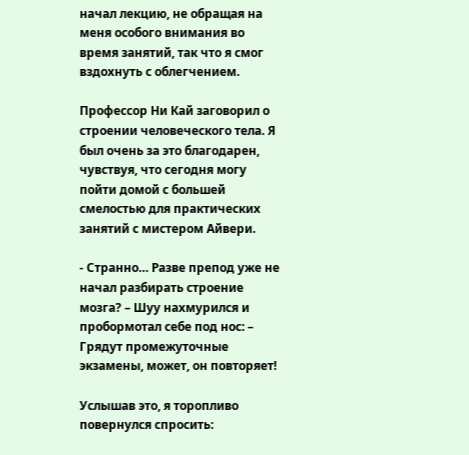начал лекцию, не обращая на меня особого внимания во время занятий, так что я смог вздохнуть с облегчением.

Профессор Ни Кай заговорил о строении человеческого тела. Я был очень за это благодарен, чувствуя, что сегодня могу пойти домой с большей смелостью для практических занятий с мистером Айвери.

- Странно… Разве препод уже не начал разбирать строение мозга? – Шуу нахмурился и пробормотал себе под нос: – Грядут промежуточные экзамены, может, он повторяет!

Услышав это, я торопливо повернулся спросить: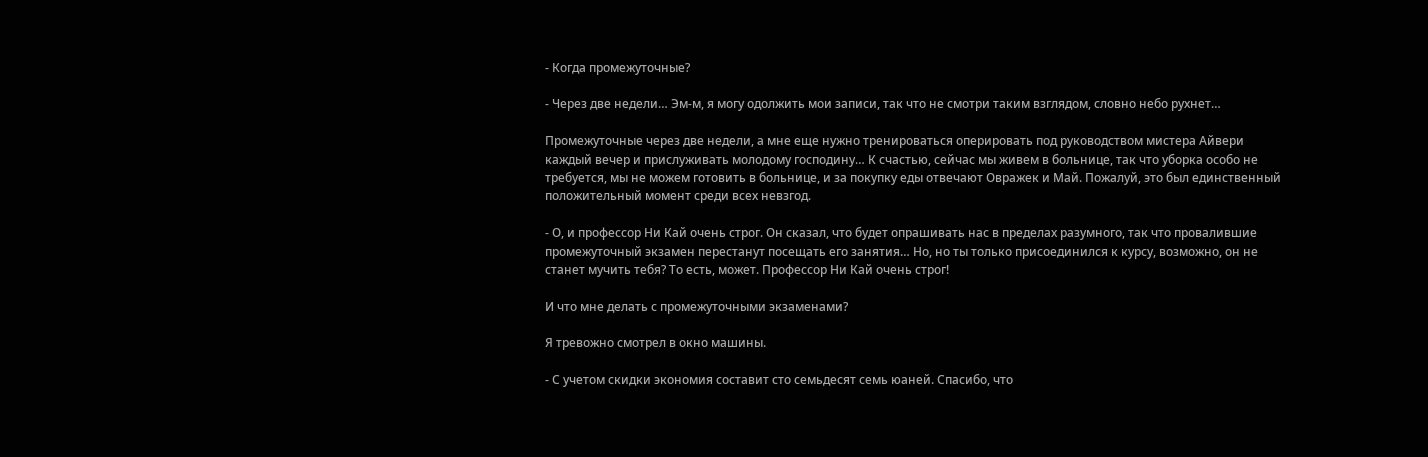- Когда промежуточные?

- Через две недели… Эм-м, я могу одолжить мои записи, так что не смотри таким взглядом, словно небо рухнет…

Промежуточные через две недели, а мне еще нужно тренироваться оперировать под руководством мистера Айвери каждый вечер и прислуживать молодому господину… К счастью, сейчас мы живем в больнице, так что уборка особо не требуется, мы не можем готовить в больнице, и за покупку еды отвечают Овражек и Май. Пожалуй, это был единственный положительный момент среди всех невзгод.

- О, и профессор Ни Кай очень строг. Он сказал, что будет опрашивать нас в пределах разумного, так что провалившие промежуточный экзамен перестанут посещать его занятия… Но, но ты только присоединился к курсу, возможно, он не станет мучить тебя? То есть, может. Профессор Ни Кай очень строг!

И что мне делать с промежуточными экзаменами?

Я тревожно смотрел в окно машины.

- С учетом скидки экономия составит сто семьдесят семь юаней. Спасибо, что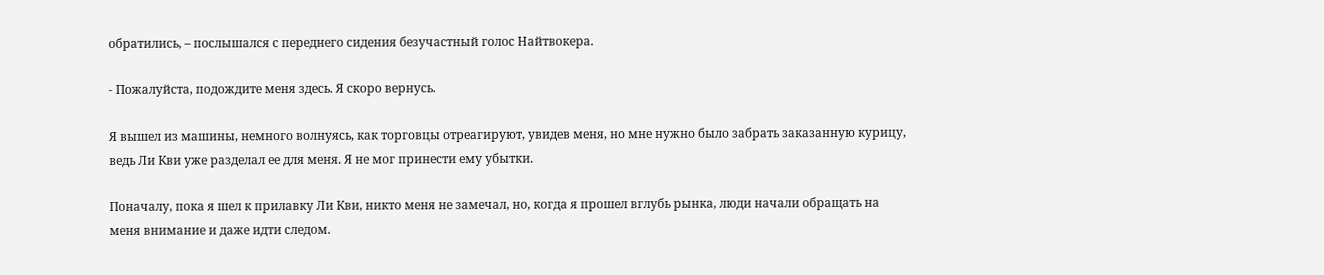обратились, – послышался с переднего сидения безучастный голос Найтвокера.

- Пожалуйста, подождите меня здесь. Я скоро вернусь.

Я вышел из машины, немного волнуясь, как торговцы отреагируют, увидев меня, но мне нужно было забрать заказанную курицу, ведь Ли Кви уже разделал ее для меня. Я не мог принести ему убытки.

Поначалу, пока я шел к прилавку Ли Кви, никто меня не замечал, но, когда я прошел вглубь рынка, люди начали обращать на меня внимание и даже идти следом.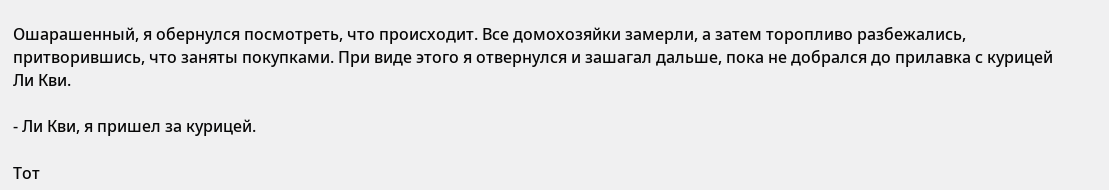Ошарашенный, я обернулся посмотреть, что происходит. Все домохозяйки замерли, а затем торопливо разбежались, притворившись, что заняты покупками. При виде этого я отвернулся и зашагал дальше, пока не добрался до прилавка с курицей Ли Кви.

- Ли Кви, я пришел за курицей.

Тот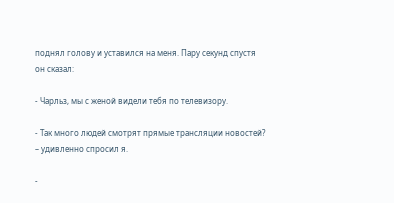поднял голову и уставился на меня. Пару секунд спустя он сказал:

- Чарльз, мы с женой видели тебя по телевизору.

- Так много людей смотрят прямые трансляции новостей? – удивленно спросил я.

-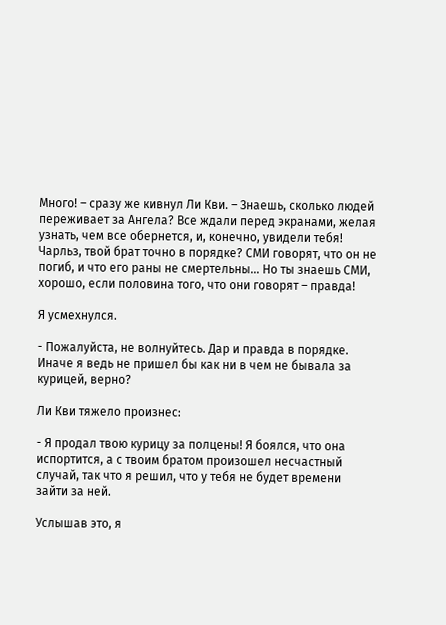Много! – сразу же кивнул Ли Кви. – Знаешь, сколько людей переживает за Ангела? Все ждали перед экранами, желая узнать, чем все обернется, и, конечно, увидели тебя! Чарльз, твой брат точно в порядке? СМИ говорят, что он не погиб, и что его раны не смертельны… Но ты знаешь СМИ, хорошо, если половина того, что они говорят – правда!

Я усмехнулся.

- Пожалуйста, не волнуйтесь. Дар и правда в порядке. Иначе я ведь не пришел бы как ни в чем не бывала за курицей, верно?

Ли Кви тяжело произнес:

- Я продал твою курицу за полцены! Я боялся, что она испортится, а с твоим братом произошел несчастный случай, так что я решил, что у тебя не будет времени зайти за ней.

Услышав это, я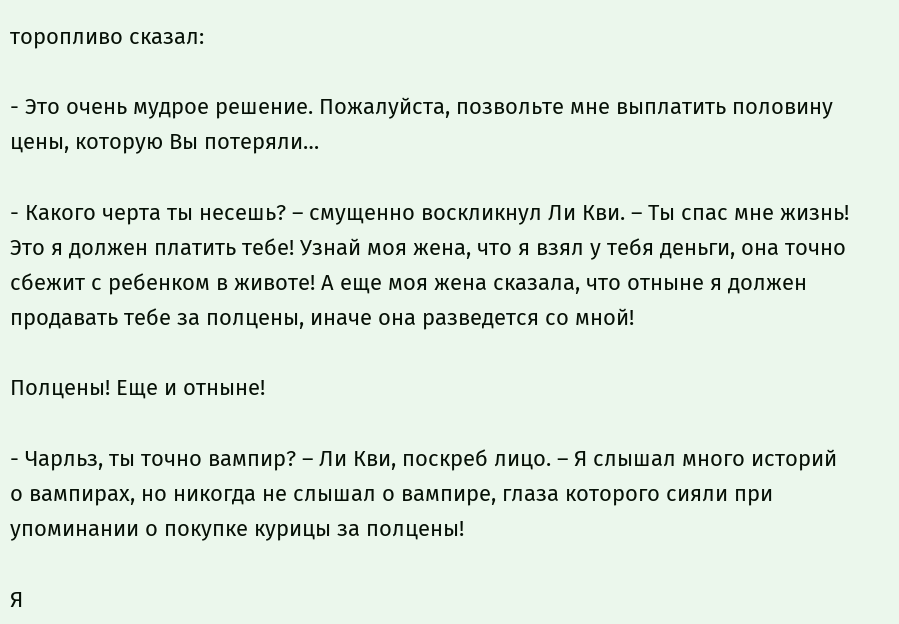торопливо сказал:

- Это очень мудрое решение. Пожалуйста, позвольте мне выплатить половину цены, которую Вы потеряли…

- Какого черта ты несешь? – смущенно воскликнул Ли Кви. – Ты спас мне жизнь! Это я должен платить тебе! Узнай моя жена, что я взял у тебя деньги, она точно сбежит с ребенком в животе! А еще моя жена сказала, что отныне я должен продавать тебе за полцены, иначе она разведется со мной!

Полцены! Еще и отныне!

- Чарльз, ты точно вампир? – Ли Кви, поскреб лицо. – Я слышал много историй о вампирах, но никогда не слышал о вампире, глаза которого сияли при упоминании о покупке курицы за полцены!

Я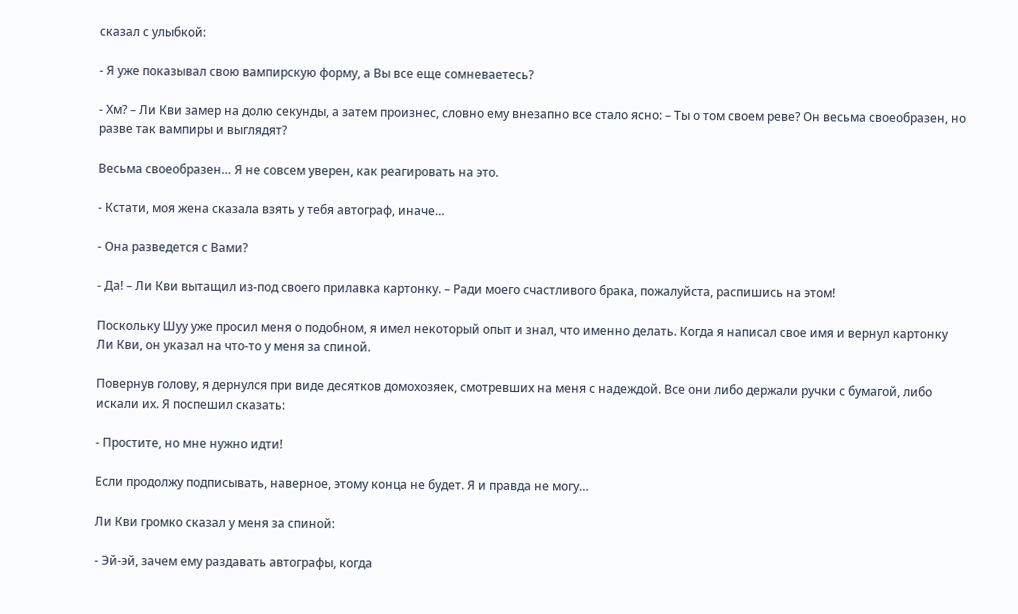сказал с улыбкой:

- Я уже показывал свою вампирскую форму, а Вы все еще сомневаетесь?

- Хм? – Ли Кви замер на долю секунды, а затем произнес, словно ему внезапно все стало ясно: – Ты о том своем реве? Он весьма своеобразен, но разве так вампиры и выглядят?

Весьма своеобразен… Я не совсем уверен, как реагировать на это.

- Кстати, моя жена сказала взять у тебя автограф, иначе…

- Она разведется с Вами?

- Да! – Ли Кви вытащил из-под своего прилавка картонку. – Ради моего счастливого брака, пожалуйста, распишись на этом!

Поскольку Шуу уже просил меня о подобном, я имел некоторый опыт и знал, что именно делать. Когда я написал свое имя и вернул картонку Ли Кви, он указал на что-то у меня за спиной.

Повернув голову, я дернулся при виде десятков домохозяек, смотревших на меня с надеждой. Все они либо держали ручки с бумагой, либо искали их. Я поспешил сказать:

- Простите, но мне нужно идти!

Если продолжу подписывать, наверное, этому конца не будет. Я и правда не могу…

Ли Кви громко сказал у меня за спиной:

- Эй-эй, зачем ему раздавать автографы, когда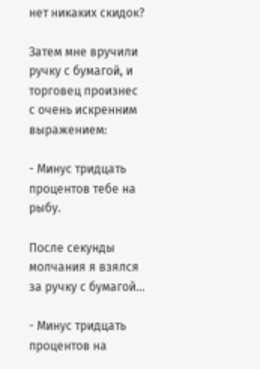нет никаких скидок?

Затем мне вручили ручку с бумагой, и торговец произнес с очень искренним выражением:

- Минус тридцать процентов тебе на рыбу.

После секунды молчания я взялся за ручку с бумагой…

- Минус тридцать процентов на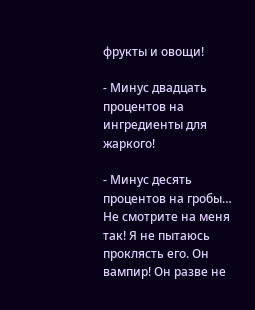фрукты и овощи!

- Минус двадцать процентов на ингредиенты для жаркого!

- Минус десять процентов на гробы… Не смотрите на меня так! Я не пытаюсь проклясть его. Он вампир! Он разве не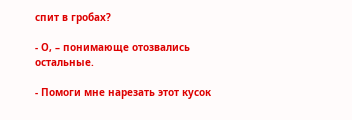спит в гробах?

- О, – понимающе отозвались остальные.

- Помоги мне нарезать этот кусок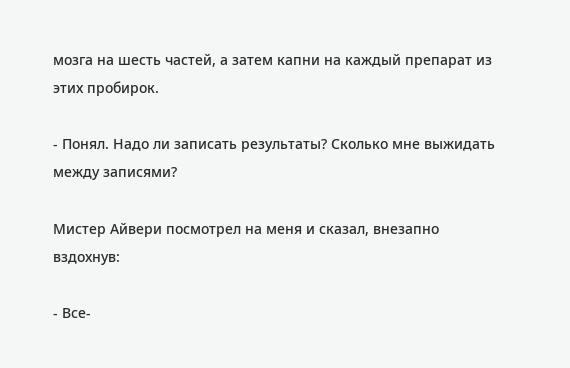мозга на шесть частей, а затем капни на каждый препарат из этих пробирок.

- Понял. Надо ли записать результаты? Сколько мне выжидать между записями?

Мистер Айвери посмотрел на меня и сказал, внезапно вздохнув:

- Все-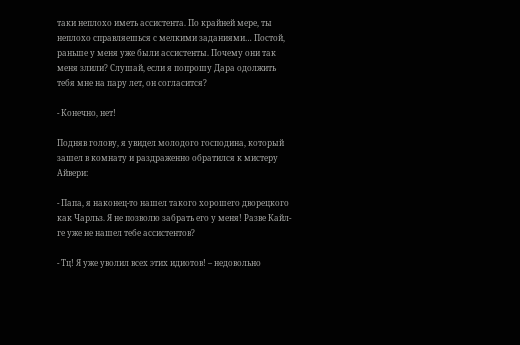таки неплохо иметь ассистента. По крайней мере, ты неплохо справляешься с мелкими заданиями… Постой, раньше у меня уже были ассистенты. Почему они так меня злили? Слушай, если я попрошу Дара одолжить тебя мне на пару лет, он согласится?

- Конечно, нет!

Подняв голову, я увидел молодого господина, который зашел в комнату и раздраженно обратился к мистеру Айвери:

- Папа, я наконец-то нашел такого хорошего дворецкого как Чарльз. Я не позволю забрать его у меня! Разве Кайл-ге уже не нашел тебе ассистентов?

- Тц! Я уже уволил всех этих идиотов! – недовольно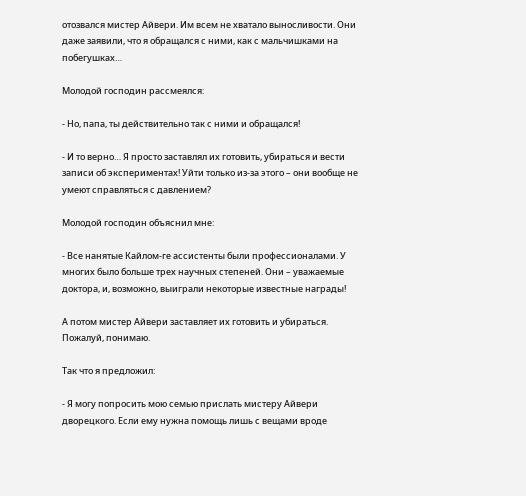отозвался мистер Айвери. Им всем не хватало выносливости. Они даже заявили, что я обращался с ними, как с мальчишками на побегушках…

Молодой господин рассмеялся:

- Но, папа, ты действительно так с ними и обращался!

- И то верно… Я просто заставлял их готовить, убираться и вести записи об экспериментах! Уйти только из-за этого – они вообще не умеют справляться с давлением?

Молодой господин объяснил мне:

- Все нанятые Кайлом-ге ассистенты были профессионалами. У многих было больше трех научных степеней. Они – уважаемые доктора, и, возможно, выиграли некоторые известные награды!

А потом мистер Айвери заставляет их готовить и убираться. Пожалуй, понимаю.

Так что я предложил:

- Я могу попросить мою семью прислать мистеру Айвери дворецкого. Если ему нужна помощь лишь с вещами вроде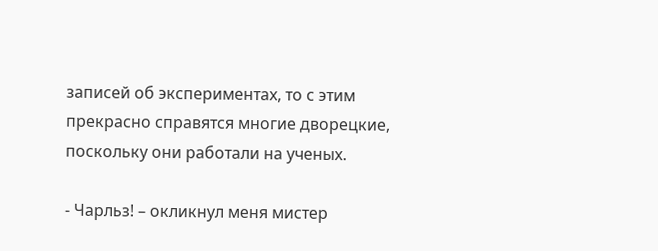записей об экспериментах, то с этим прекрасно справятся многие дворецкие, поскольку они работали на ученых.

- Чарльз! – окликнул меня мистер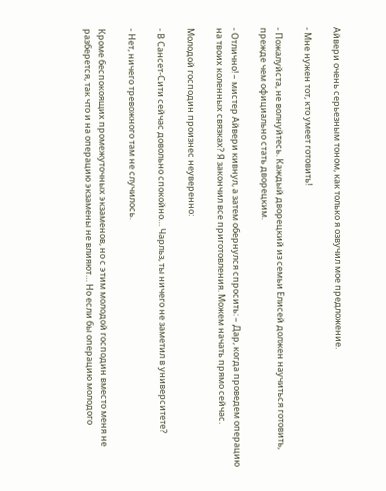Айвери очень серьезным тоном, как только я озвучил мое предложение.

- Мне нужен тот, кто умеет готовить!

- Пожалуйста, не волнуйтесь. Каждый дворецкий из семьи Елисей должен научиться готовить, прежде чем официально стать дворецким.

- Отлично! – мистер Айвери кивнул, а затем обернулся спросить: – Дар, когда проведем операцию на твоих коленных связках? Я закончил все приготовления. Можем начать прямо сейчас.

Молодой господин произнес неуверенно:

- В Сансет-Сити сейчас довольно спокойно… Чарльз, ты ничего не заметил в университете?

- Нет, ничего тревожного там не случилось.

Кроме беспокоящих промежуточных экзаменов, но с этим молодой господин вместо меня не разберется, так что и на операцию экзамены не влияют… Но если бы операцию молодого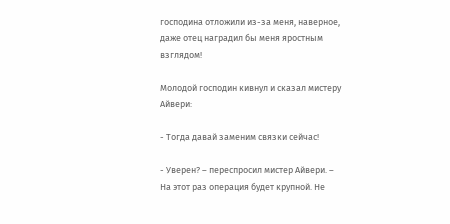господина отложили из-за меня, наверное, даже отец наградил бы меня яростным взглядом!

Молодой господин кивнул и сказал мистеру Айвери:

- Тогда давай заменим связки сейчас!

- Уверен? – переспросил мистер Айвери. – На этот раз операция будет крупной. Не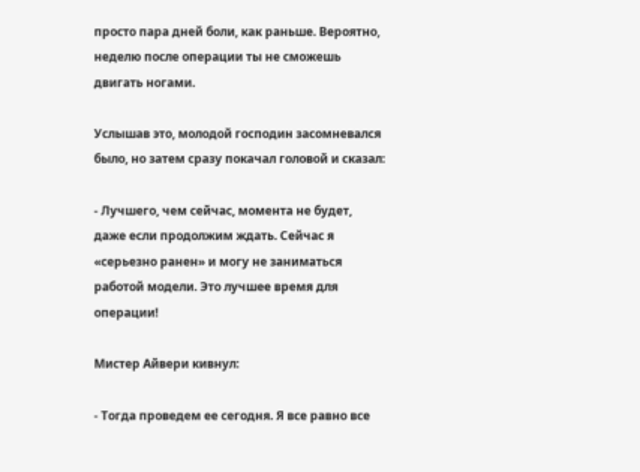просто пара дней боли, как раньше. Вероятно, неделю после операции ты не сможешь двигать ногами.

Услышав это, молодой господин засомневался было, но затем сразу покачал головой и сказал:

- Лучшего, чем сейчас, момента не будет, даже если продолжим ждать. Сейчас я «серьезно ранен» и могу не заниматься работой модели. Это лучшее время для операции!

Мистер Айвери кивнул:

- Тогда проведем ее сегодня. Я все равно все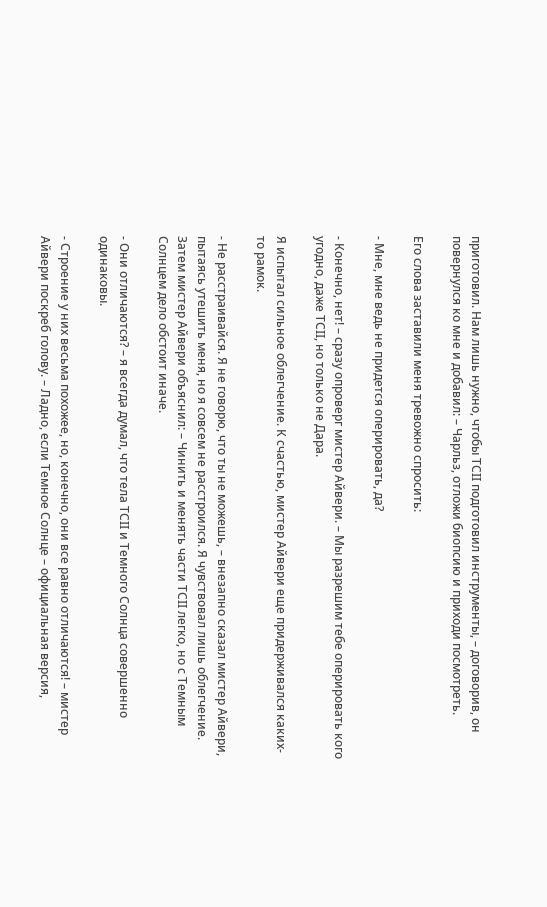приготовил. Нам лишь нужно, чтобы ТСII подготовил инструменты, – договорив, он повернулся ко мне и добавил: – Чарльз, отложи биопсию и приходи посмотреть.

Его слова заставили меня тревожно спросить:

- Мне, мне ведь не придется оперировать, да?

- Конечно, нет! – сразу опроверг мистер Айвери. – Мы разрешим тебе оперировать кого угодно, даже ТСII, но только не Дара.

Я испытал сильное облегчение. К счастью, мистер Айвери еще придерживался каких-то рамок.

- Не расстраивайся. Я не говорю, что ты не можешь, – внезапно сказал мистер Айвери, пытаясь утешить меня, но я совсем не расстроился. Я чувствовал лишь облегчение. Затем мистер Айвери объяснил: – Чинить и менять части ТСII легко, но с Темным Солнцем дело обстоит иначе.

- Они отличаются? – я всегда думал, что тела ТСII и Темного Солнца совершенно одинаковы.

- Строение у них весьма похожее, но, конечно, они все равно отличаются! – мистер Айвери поскреб голову. – Ладно, если Темное Солнце – официальная версия,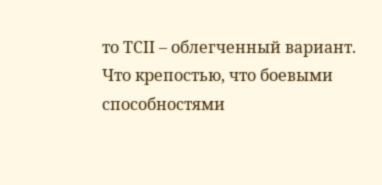то ТСII – облегченный вариант. Что крепостью, что боевыми способностями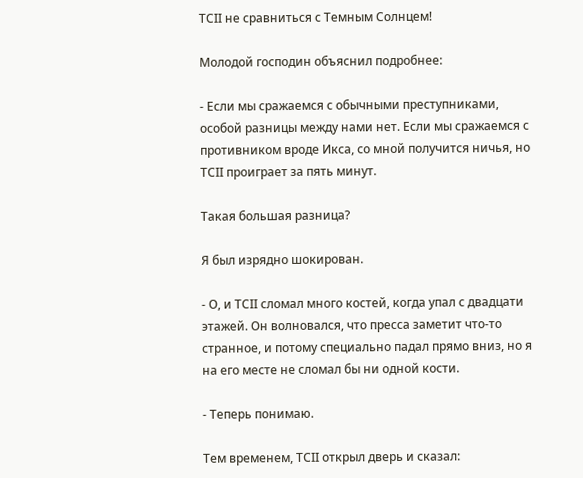ТСII не сравниться с Темным Солнцем!

Молодой господин объяснил подробнее:

- Если мы сражаемся с обычными преступниками, особой разницы между нами нет. Если мы сражаемся с противником вроде Икса, со мной получится ничья, но ТСII проиграет за пять минут.

Такая большая разница?

Я был изрядно шокирован.

- О, и ТСII сломал много костей, когда упал с двадцати этажей. Он волновался, что пресса заметит что-то странное, и потому специально падал прямо вниз, но я на его месте не сломал бы ни одной кости.

- Теперь понимаю.

Тем временем, ТСII открыл дверь и сказал: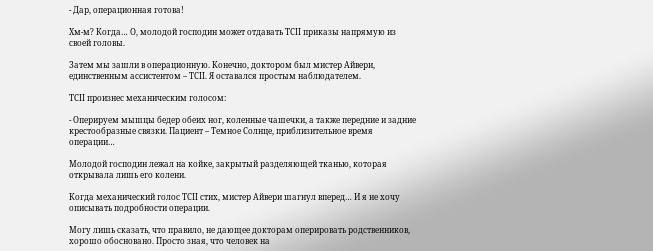- Дар, операционная готова!

Хм-м? Когда… О, молодой господин может отдавать ТСII приказы напрямую из своей головы.

Затем мы зашли в операционную. Конечно, доктором был мистер Айвери, единственным ассистентом – ТСII. Я оставался простым наблюдателем.

ТСII произнес механическим голосом:

- Оперируем мышцы бедер обеих ног, коленные чашечки, а также передние и задние крестообразные связки. Пациент – Темное Солнце, приблизительное время операции…

Молодой господин лежал на койке, закрытый разделяющей тканью, которая открывала лишь его колени.

Когда механический голос ТСII стих, мистер Айвери шагнул вперед… И я не хочу описывать подробности операции.

Могу лишь сказать, что правило, не дающее докторам оперировать родственников, хорошо обосновано. Просто зная, что человек на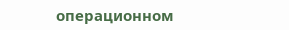операционном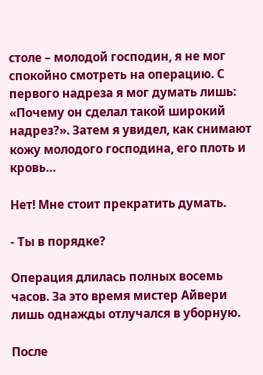столе – молодой господин, я не мог спокойно смотреть на операцию. С первого надреза я мог думать лишь: «Почему он сделал такой широкий надрез?». Затем я увидел, как снимают кожу молодого господина, его плоть и кровь…

Нет! Мне стоит прекратить думать.

- Ты в порядке?

Операция длилась полных восемь часов. За это время мистер Айвери лишь однажды отлучался в уборную.

После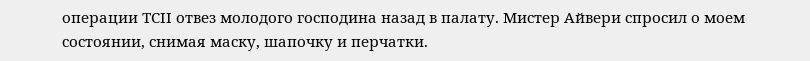операции ТСII отвез молодого господина назад в палату. Мистер Айвери спросил о моем состоянии, снимая маску, шапочку и перчатки.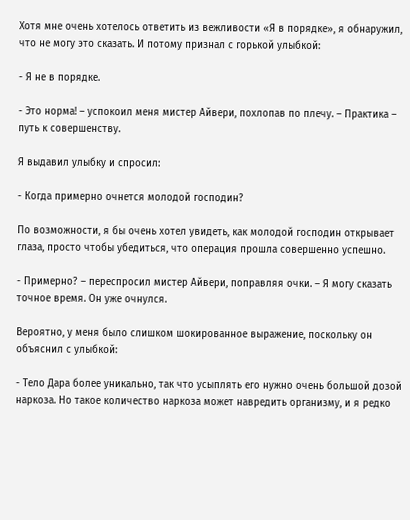Хотя мне очень хотелось ответить из вежливости «Я в порядке», я обнаружил, что не могу это сказать. И потому признал с горькой улыбкой:

- Я не в порядке.

- Это норма! – успокоил меня мистер Айвери, похлопав по плечу. – Практика – путь к совершенству.

Я выдавил улыбку и спросил:

- Когда примерно очнется молодой господин?

По возможности, я бы очень хотел увидеть, как молодой господин открывает глаза, просто чтобы убедиться, что операция прошла совершенно успешно.

- Примерно? – переспросил мистер Айвери, поправляя очки. – Я могу сказать точное время. Он уже очнулся.

Вероятно, у меня было слишком шокированное выражение, поскольку он объяснил с улыбкой:

- Тело Дара более уникально, так что усыплять его нужно очень большой дозой наркоза. Но такое количество наркоза может навредить организму, и я редко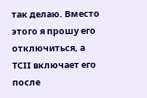так делаю. Вместо этого я прошу его отключиться, а ТСII включает его после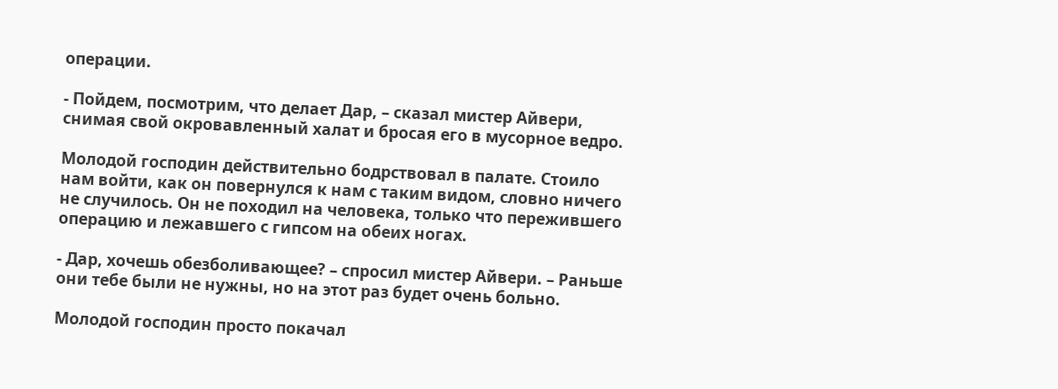операции.

- Пойдем, посмотрим, что делает Дар, – сказал мистер Айвери, снимая свой окровавленный халат и бросая его в мусорное ведро.

Молодой господин действительно бодрствовал в палате. Стоило нам войти, как он повернулся к нам с таким видом, словно ничего не случилось. Он не походил на человека, только что пережившего операцию и лежавшего с гипсом на обеих ногах.

- Дар, хочешь обезболивающее? – спросил мистер Айвери. – Раньше они тебе были не нужны, но на этот раз будет очень больно.

Молодой господин просто покачал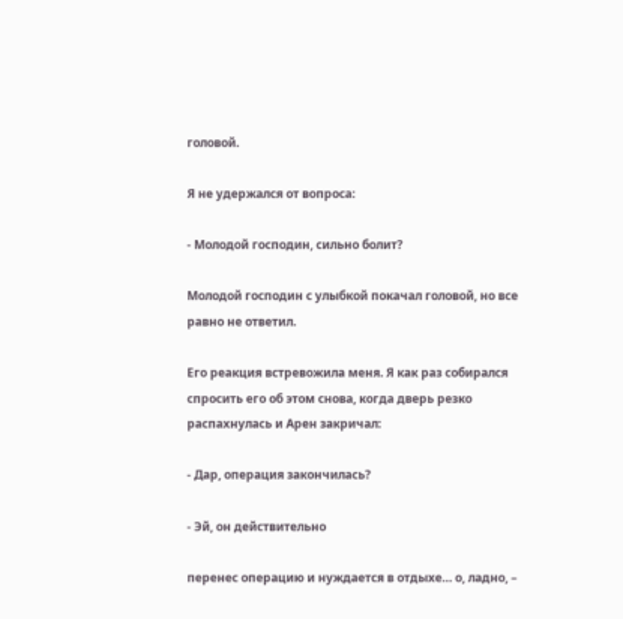головой.

Я не удержался от вопроса:

- Молодой господин, сильно болит?

Молодой господин с улыбкой покачал головой, но все равно не ответил.

Его реакция встревожила меня. Я как раз собирался спросить его об этом снова, когда дверь резко распахнулась и Арен закричал:

- Дар, операция закончилась?

- Эй, он действительно

перенес операцию и нуждается в отдыхе… о, ладно, –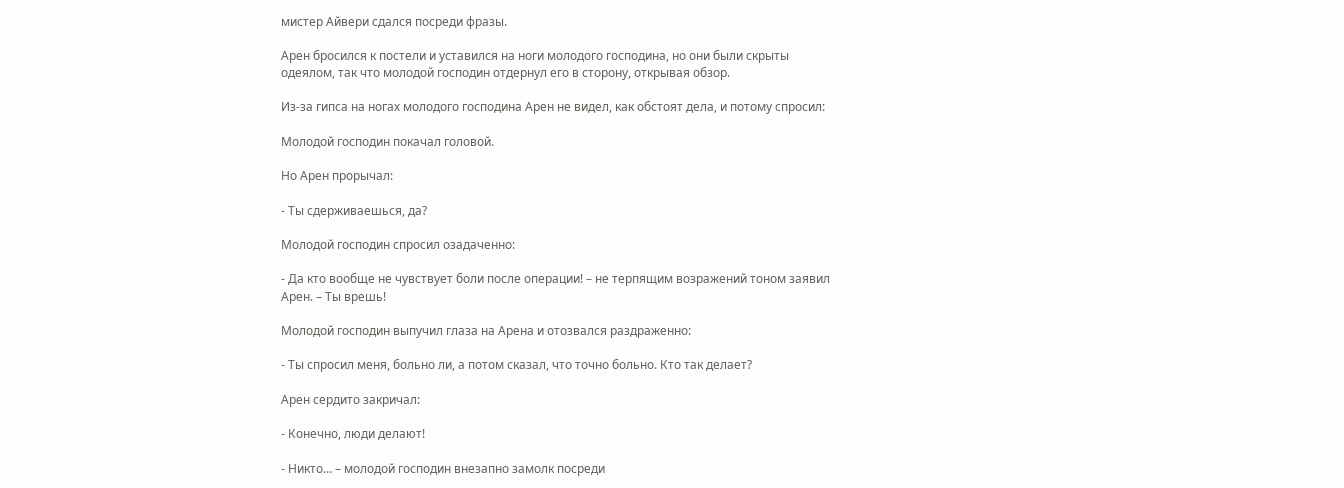мистер Айвери сдался посреди фразы.

Арен бросился к постели и уставился на ноги молодого господина, но они были скрыты одеялом, так что молодой господин отдернул его в сторону, открывая обзор.

Из-за гипса на ногах молодого господина Арен не видел, как обстоят дела, и потому спросил:

Молодой господин покачал головой.

Но Арен прорычал:

- Ты сдерживаешься, да?

Молодой господин спросил озадаченно:

- Да кто вообще не чувствует боли после операции! – не терпящим возражений тоном заявил Арен. – Ты врешь!

Молодой господин выпучил глаза на Арена и отозвался раздраженно:

- Ты спросил меня, больно ли, а потом сказал, что точно больно. Кто так делает?

Арен сердито закричал:

- Конечно, люди делают!

- Никто… – молодой господин внезапно замолк посреди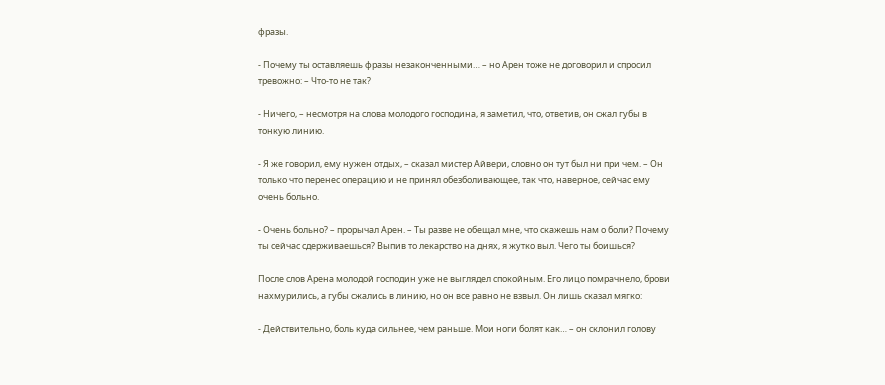фразы.

- Почему ты оставляешь фразы незаконченными… – но Арен тоже не договорил и спросил тревожно: – Что-то не так?

- Ничего, – несмотря на слова молодого господина, я заметил, что, ответив, он сжал губы в тонкую линию.

- Я же говорил, ему нужен отдых, – сказал мистер Айвери, словно он тут был ни при чем. – Он только что перенес операцию и не принял обезболивающее, так что, наверное, сейчас ему очень больно.

- Очень больно? – прорычал Арен. – Ты разве не обещал мне, что скажешь нам о боли? Почему ты сейчас сдерживаешься? Выпив то лекарство на днях, я жутко выл. Чего ты боишься?

После слов Арена молодой господин уже не выглядел спокойным. Его лицо помрачнело, брови нахмурились, а губы сжались в линию, но он все равно не взвыл. Он лишь сказал мягко:

- Действительно, боль куда сильнее, чем раньше. Мои ноги болят как… – он склонил голову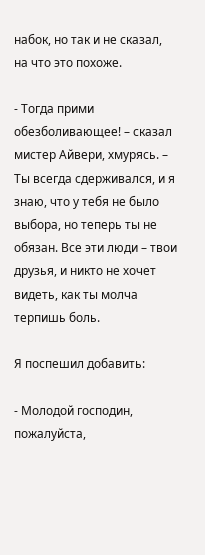набок, но так и не сказал, на что это похоже.

- Тогда прими обезболивающее! – сказал мистер Айвери, хмурясь. – Ты всегда сдерживался, и я знаю, что у тебя не было выбора, но теперь ты не обязан. Все эти люди – твои друзья, и никто не хочет видеть, как ты молча терпишь боль.

Я поспешил добавить:

- Молодой господин, пожалуйста,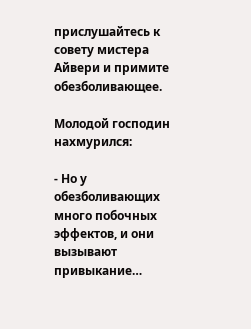прислушайтесь к совету мистера Айвери и примите обезболивающее.

Молодой господин нахмурился:

- Но у обезболивающих много побочных эффектов, и они вызывают привыкание…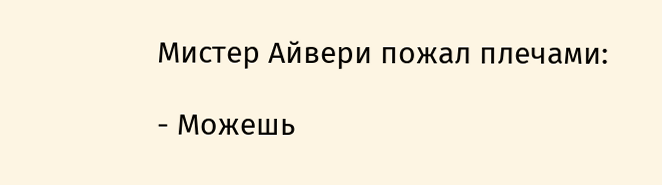Мистер Айвери пожал плечами:

- Можешь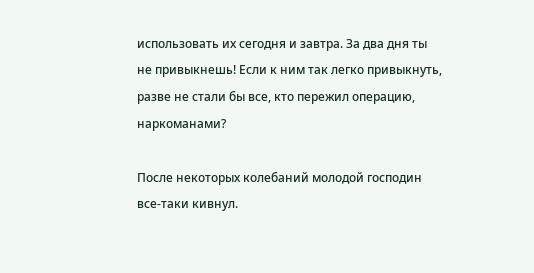использовать их сегодня и завтра. За два дня ты не привыкнешь! Если к ним так легко привыкнуть, разве не стали бы все, кто пережил операцию, наркоманами?

После некоторых колебаний молодой господин все-таки кивнул.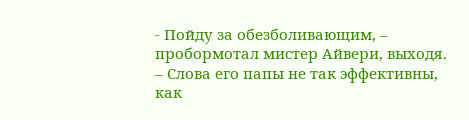- Пойду за обезболивающим, – пробормотал мистер Айвери, выходя. – Слова его папы не так эффективны, как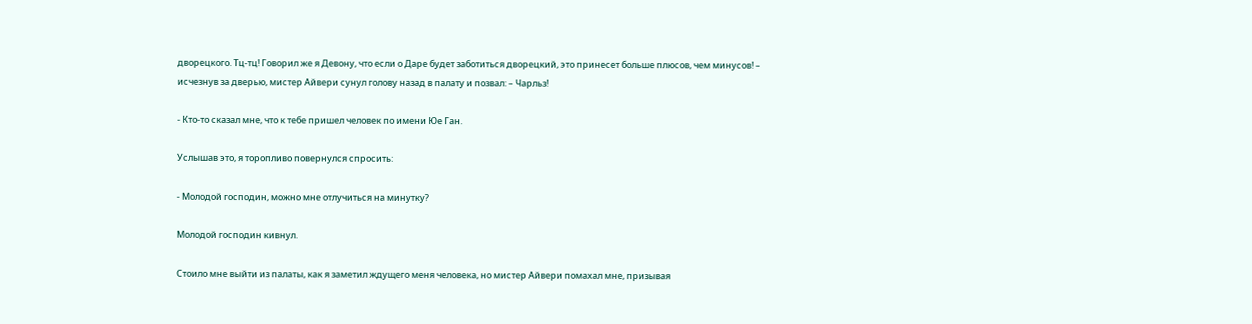дворецкого. Тц-тц! Говорил же я Девону, что если о Даре будет заботиться дворецкий, это принесет больше плюсов, чем минусов! – исчезнув за дверью, мистер Айвери сунул голову назад в палату и позвал: – Чарльз!

- Кто-то сказал мне, что к тебе пришел человек по имени Юе Ган.

Услышав это, я торопливо повернулся спросить:

- Молодой господин, можно мне отлучиться на минутку?

Молодой господин кивнул.

Стоило мне выйти из палаты, как я заметил ждущего меня человека, но мистер Айвери помахал мне, призывая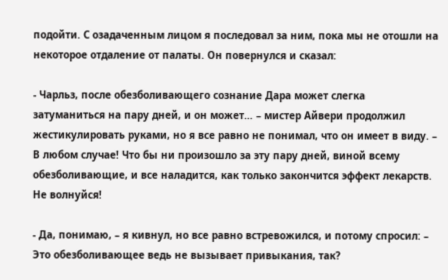подойти. С озадаченным лицом я последовал за ним, пока мы не отошли на некоторое отдаление от палаты. Он повернулся и сказал:

- Чарльз, после обезболивающего сознание Дара может слегка затуманиться на пару дней, и он может… – мистер Айвери продолжил жестикулировать руками, но я все равно не понимал, что он имеет в виду. – В любом случае! Что бы ни произошло за эту пару дней, виной всему обезболивающие, и все наладится, как только закончится эффект лекарств. Не волнуйся!

- Да, понимаю, – я кивнул, но все равно встревожился, и потому спросил: – Это обезболивающее ведь не вызывает привыкания, так?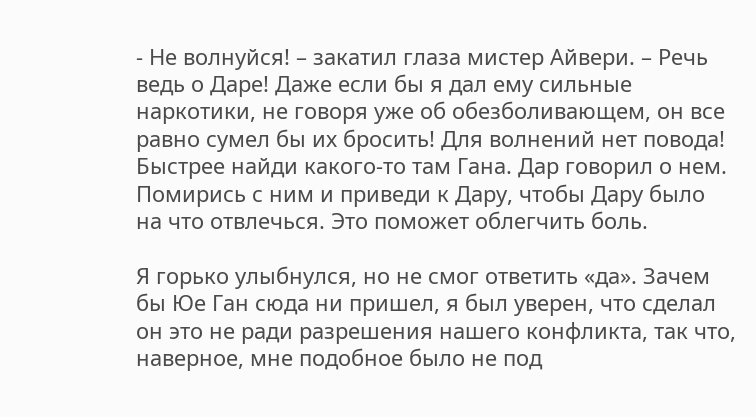- Не волнуйся! – закатил глаза мистер Айвери. – Речь ведь о Даре! Даже если бы я дал ему сильные наркотики, не говоря уже об обезболивающем, он все равно сумел бы их бросить! Для волнений нет повода! Быстрее найди какого-то там Гана. Дар говорил о нем. Помирись с ним и приведи к Дару, чтобы Дару было на что отвлечься. Это поможет облегчить боль.

Я горько улыбнулся, но не смог ответить «да». Зачем бы Юе Ган сюда ни пришел, я был уверен, что сделал он это не ради разрешения нашего конфликта, так что, наверное, мне подобное было не под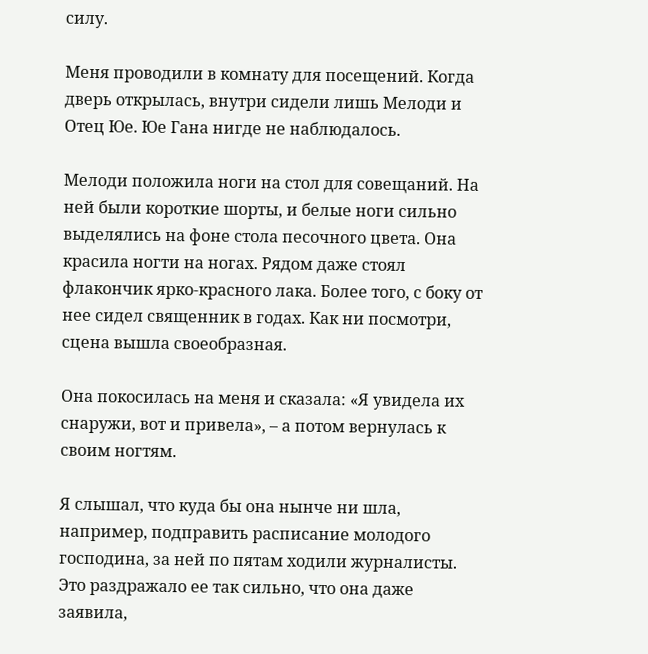силу.

Меня проводили в комнату для посещений. Когда дверь открылась, внутри сидели лишь Мелоди и Отец Юе. Юе Гана нигде не наблюдалось.

Мелоди положила ноги на стол для совещаний. На ней были короткие шорты, и белые ноги сильно выделялись на фоне стола песочного цвета. Она красила ногти на ногах. Рядом даже стоял флакончик ярко-красного лака. Более того, с боку от нее сидел священник в годах. Как ни посмотри, сцена вышла своеобразная.

Она покосилась на меня и сказала: «Я увидела их снаружи, вот и привела», – а потом вернулась к своим ногтям.

Я слышал, что куда бы она нынче ни шла, например, подправить расписание молодого господина, за ней по пятам ходили журналисты. Это раздражало ее так сильно, что она даже заявила,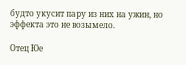будто укусит пару из них на ужин, но эффекта это не возымело.

Отец Юе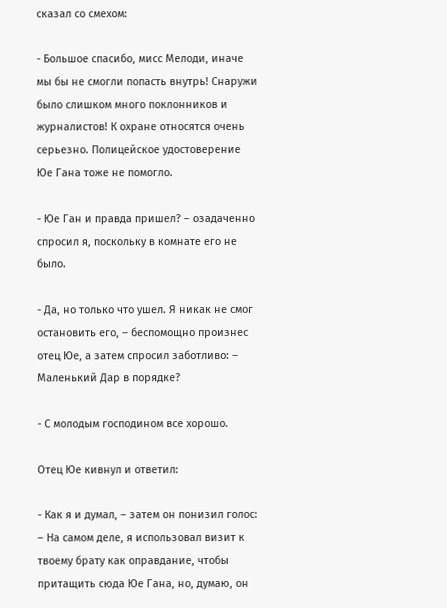сказал со смехом:

- Большое спасибо, мисс Мелоди, иначе мы бы не смогли попасть внутрь! Снаружи было слишком много поклонников и журналистов! К охране относятся очень серьезно. Полицейское удостоверение Юе Гана тоже не помогло.

- Юе Ган и правда пришел? – озадаченно спросил я, поскольку в комнате его не было.

- Да, но только что ушел. Я никак не смог остановить его, – беспомощно произнес отец Юе, а затем спросил заботливо: – Маленький Дар в порядке?

- С молодым господином все хорошо.

Отец Юе кивнул и ответил:

- Как я и думал, – затем он понизил голос: – На самом деле, я использовал визит к твоему брату как оправдание, чтобы притащить сюда Юе Гана, но, думаю, он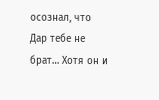осознал, что Дар тебе не брат… Хотя он и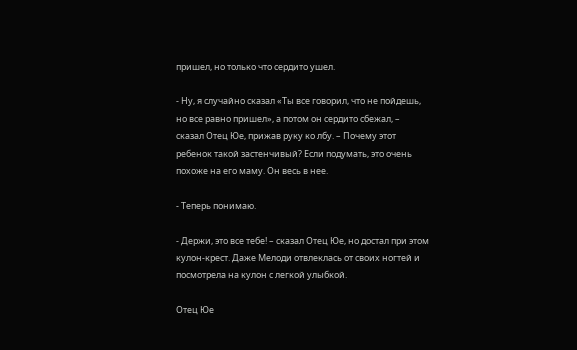пришел, но только что сердито ушел.

- Ну, я случайно сказал «Ты все говорил, что не пойдешь, но все равно пришел», а потом он сердито сбежал, – сказал Отец Юе, прижав руку ко лбу. – Почему этот ребенок такой застенчивый? Если подумать, это очень похоже на его маму. Он весь в нее.

- Теперь понимаю.

- Держи, это все тебе! – сказал Отец Юе, но достал при этом кулон-крест. Даже Мелоди отвлеклась от своих ногтей и посмотрела на кулон с легкой улыбкой.

Отец Юе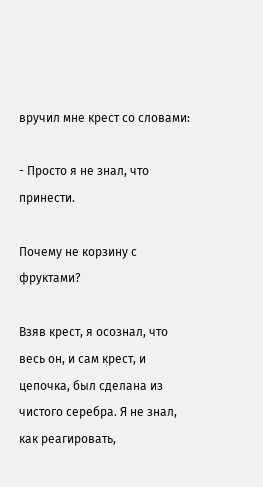вручил мне крест со словами:

- Просто я не знал, что принести.

Почему не корзину с фруктами?

Взяв крест, я осознал, что весь он, и сам крест, и цепочка, был сделана из чистого серебра. Я не знал, как реагировать,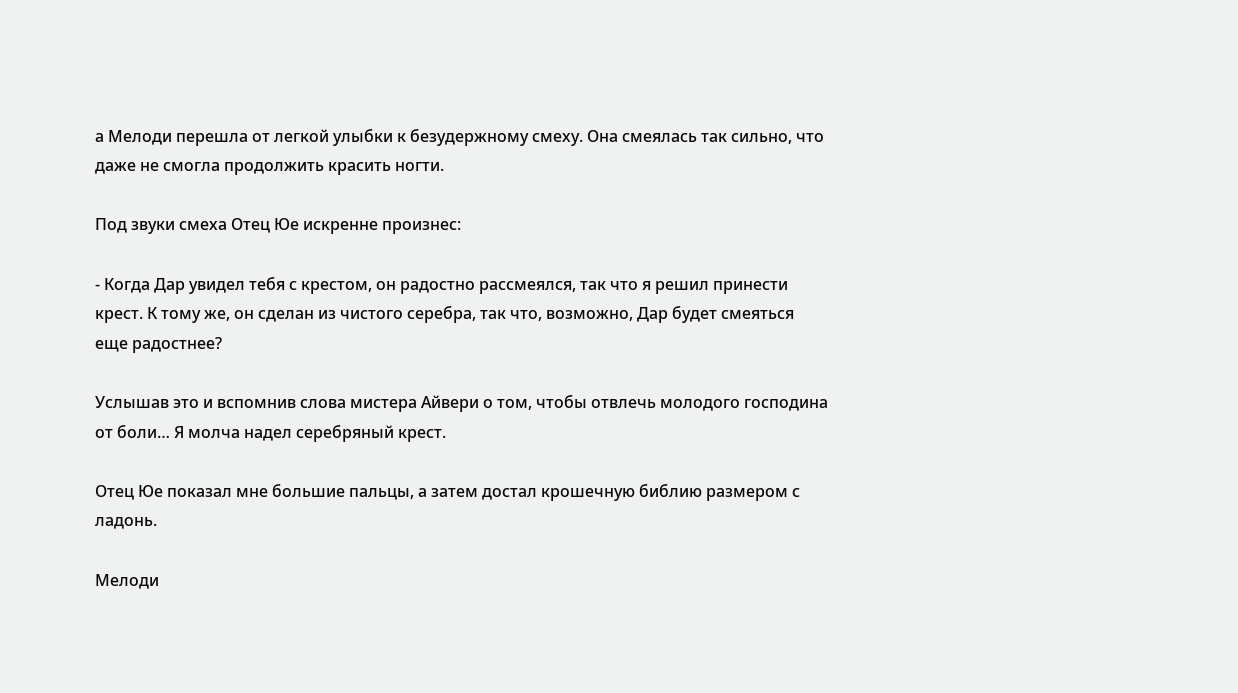а Мелоди перешла от легкой улыбки к безудержному смеху. Она смеялась так сильно, что даже не смогла продолжить красить ногти.

Под звуки смеха Отец Юе искренне произнес:

- Когда Дар увидел тебя с крестом, он радостно рассмеялся, так что я решил принести крест. К тому же, он сделан из чистого серебра, так что, возможно, Дар будет смеяться еще радостнее?

Услышав это и вспомнив слова мистера Айвери о том, чтобы отвлечь молодого господина от боли… Я молча надел серебряный крест.

Отец Юе показал мне большие пальцы, а затем достал крошечную библию размером с ладонь.

Мелоди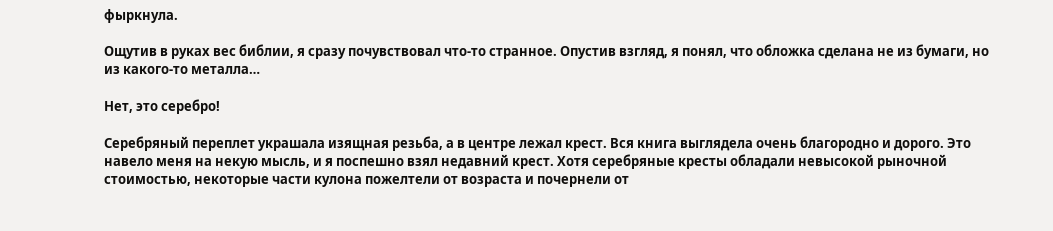фыркнула.

Ощутив в руках вес библии, я сразу почувствовал что-то странное. Опустив взгляд, я понял, что обложка сделана не из бумаги, но из какого-то металла…

Нет, это серебро!

Серебряный переплет украшала изящная резьба, а в центре лежал крест. Вся книга выглядела очень благородно и дорого. Это навело меня на некую мысль, и я поспешно взял недавний крест. Хотя серебряные кресты обладали невысокой рыночной стоимостью, некоторые части кулона пожелтели от возраста и почернели от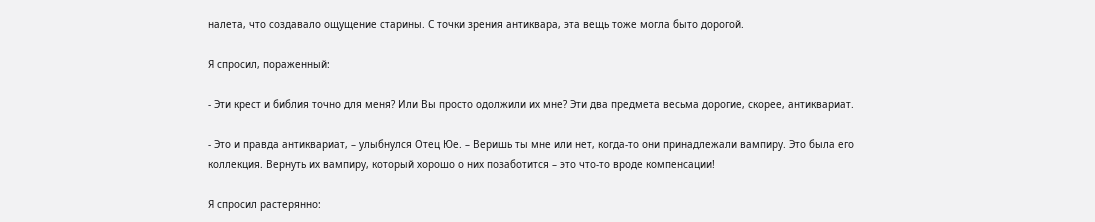налета, что создавало ощущение старины. С точки зрения антиквара, эта вещь тоже могла быто дорогой.

Я спросил, пораженный:

- Эти крест и библия точно для меня? Или Вы просто одолжили их мне? Эти два предмета весьма дорогие, скорее, антиквариат.

- Это и правда антиквариат, – улыбнулся Отец Юе. – Веришь ты мне или нет, когда-то они принадлежали вампиру. Это была его коллекция. Вернуть их вампиру, который хорошо о них позаботится – это что-то вроде компенсации!

Я спросил растерянно: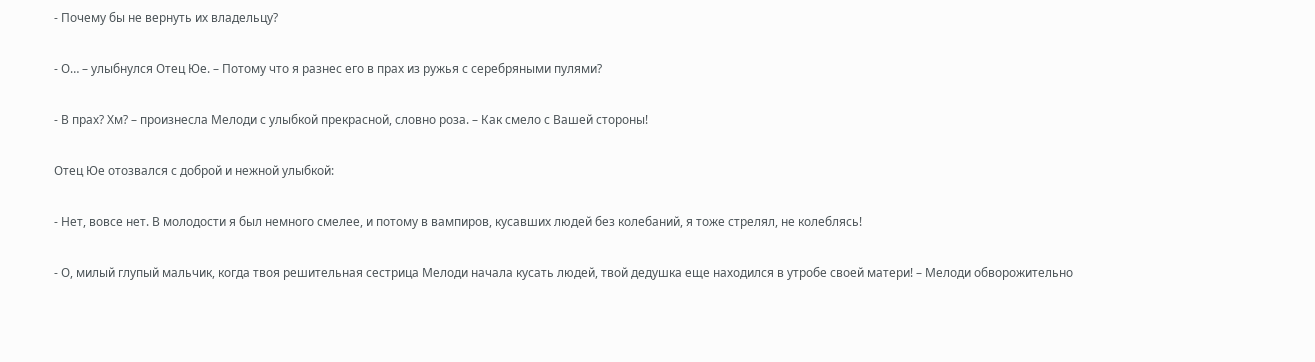- Почему бы не вернуть их владельцу?

- О… – улыбнулся Отец Юе. – Потому что я разнес его в прах из ружья с серебряными пулями?

- В прах? Хм? – произнесла Мелоди с улыбкой прекрасной, словно роза. – Как смело с Вашей стороны!

Отец Юе отозвался с доброй и нежной улыбкой:

- Нет, вовсе нет. В молодости я был немного смелее, и потому в вампиров, кусавших людей без колебаний, я тоже стрелял, не колеблясь!

- О, милый глупый мальчик, когда твоя решительная сестрица Мелоди начала кусать людей, твой дедушка еще находился в утробе своей матери! – Мелоди обворожительно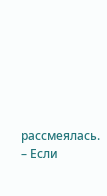рассмеялась. – Если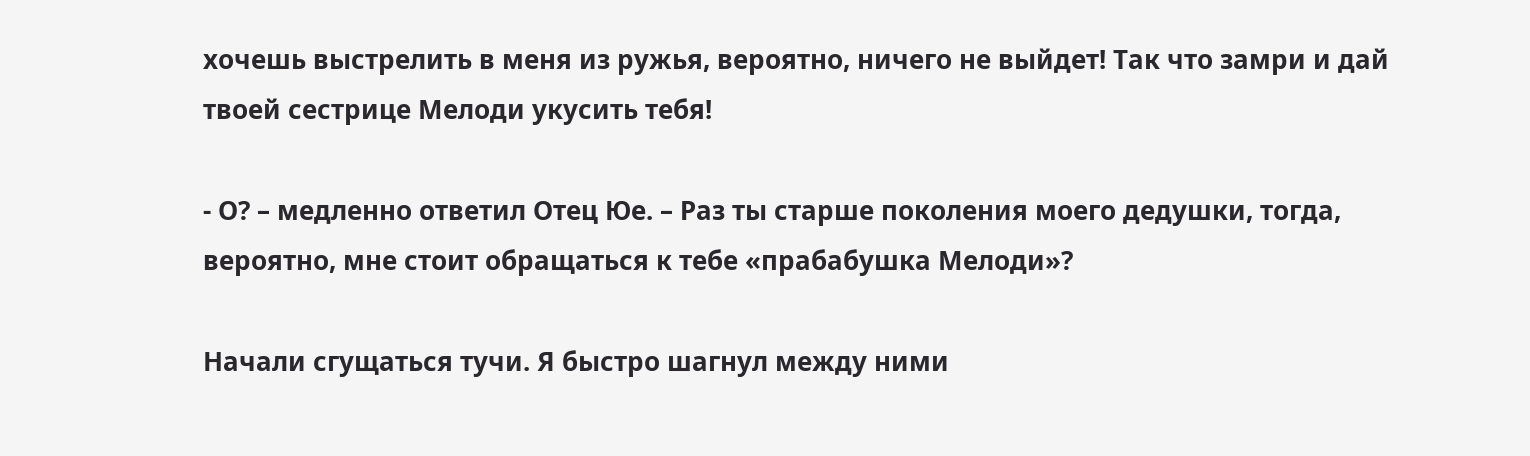хочешь выстрелить в меня из ружья, вероятно, ничего не выйдет! Так что замри и дай твоей сестрице Мелоди укусить тебя!

- О? – медленно ответил Отец Юе. – Раз ты старше поколения моего дедушки, тогда, вероятно, мне стоит обращаться к тебе «прабабушка Мелоди»?

Начали сгущаться тучи. Я быстро шагнул между ними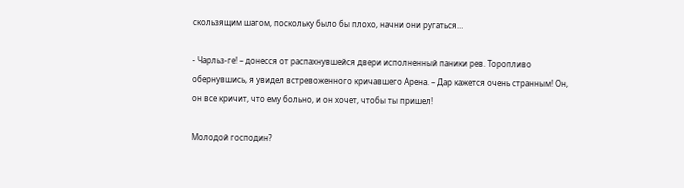скользящим шагом, поскольку было бы плохо, начни они ругаться…

- Чарльз-ге! – донесся от распахнувшейся двери исполненный паники рев. Торопливо обернувшись, я увидел встревоженного кричавшего Арена. – Дар кажется очень странным! Он, он все кричит, что ему больно, и он хочет, чтобы ты пришел!

Молодой господин?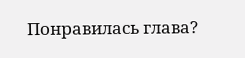Понравилась глава?